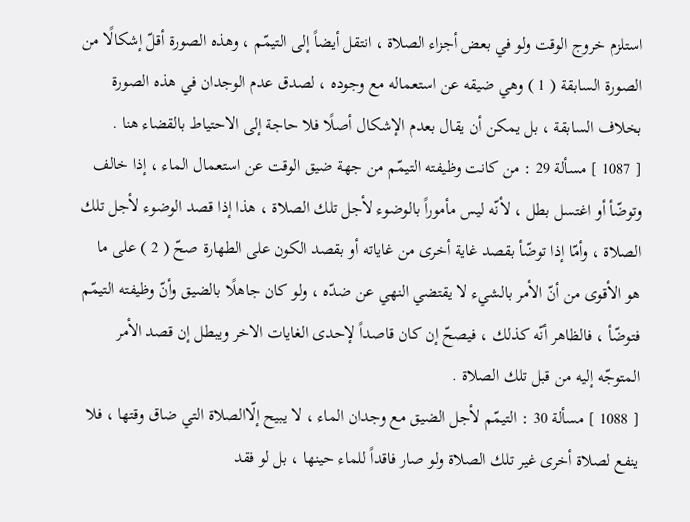استلزم خروج الوقت ولو في بعض أجزاء الصلاة ، انتقل أيضاً إلى التيمّم ، وهذه الصورة أقلّ إشكالًا من الصورة السابقة ( 1 ) وهي ضيقه عن استعماله مع وجوده ، لصدق عدم الوجدان في هذه الصورة بخلاف السابقة ، بل يمكن أن يقال بعدم الإشكال أصلًا فلا حاجة إلى الاحتياط بالقضاء هنا .
[ 1087 ] مسألة 29 : من كانت وظيفته التيمّم من جهة ضيق الوقت عن استعمال الماء ، إذا خالف وتوضّأ أو اغتسل بطل ، لأنّه ليس مأموراً بالوضوء لأجل تلك الصلاة ، هذا إذا قصد الوضوء لأجل تلك الصلاة ، وأمّا إذا توضّأ بقصد غاية أخرى من غاياته أو بقصد الكون على الطهارة صحّ ( 2 ) على ما هو الأقوى من أنّ الأمر بالشيء لا يقتضي النهي عن ضدّه ، ولو كان جاهلًا بالضيق وأنّ وظيفته التيمّم فتوضّأ ، فالظاهر أنّه كذلك ، فيصحّ إن كان قاصداً لإحدى الغايات الاخر ويبطل إن قصد الأمر المتوجّه إليه من قبل تلك الصلاة .
[ 1088 ] مسألة 30 : التيمّم لأجل الضيق مع وجدان الماء ، لا يبيح إلّاالصلاة التي ضاق وقتها ، فلا ينفع لصلاة أخرى غير تلك الصلاة ولو صار فاقداً للماء حينها ، بل لو فقد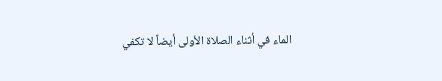الماء في أثناء الصلاة الأولى أيضاً لا تكفي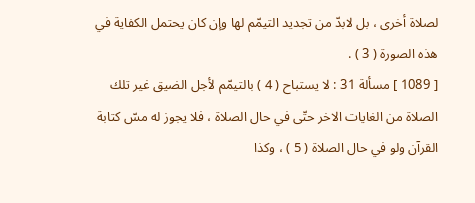لصلاة أخرى ، بل لابدّ من تجديد التيمّم لها وإن كان يحتمل الكفاية في هذه الصورة ( 3 ) .
[ 1089 ] مسألة 31 : لا يستباح ( 4 ) بالتيمّم لأجل الضيق غير تلك الصلاة من الغايات الاخر حتّى في حال الصلاة ، فلا يجوز له مسّ كتابة القرآن ولو في حال الصلاة ( 5 ) ، وكذا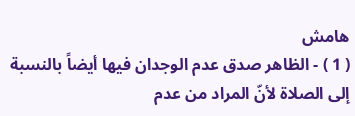هامش
( 1 ) - الظاهر صدق عدم الوجدان فيها أيضاً بالنسبة إلى الصلاة لأنّ المراد من عدم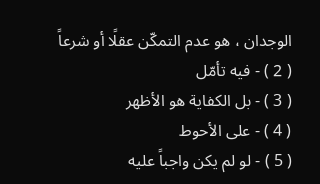الوجدان ، هو عدم التمكّن عقلًا أو شرعاً
( 2 ) - فيه تأمّل
( 3 ) - بل الكفاية هو الأظهر
( 4 ) - على الأحوط
( 5 ) - لو لم يكن واجباً عليه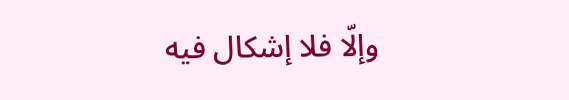وإلّا فلا إشكال فيه